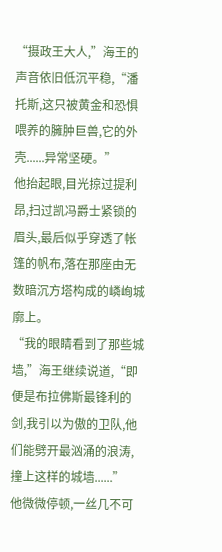“摄政王大人,”海王的声音依旧低沉平稳,“潘托斯,这只被黄金和恐惧喂养的臃肿巨兽,它的外壳......异常坚硬。”
他抬起眼,目光掠过提利昂,扫过凯冯爵士紧锁的眉头,最后似乎穿透了帐篷的帆布,落在那座由无数暗沉方塔构成的嶙峋城廓上。
“我的眼睛看到了那些城墙,”海王继续说道,“即便是布拉佛斯最锋利的剑,我引以为傲的卫队,他们能劈开最汹涌的浪涛,撞上这样的城墙......”
他微微停顿,一丝几不可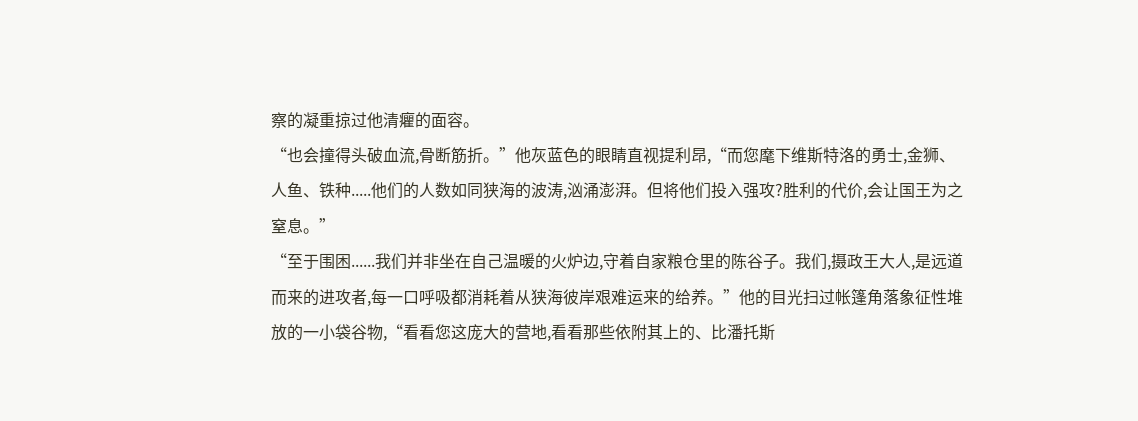察的凝重掠过他清癯的面容。
“也会撞得头破血流,骨断筋折。”他灰蓝色的眼睛直视提利昂,“而您麾下维斯特洛的勇士,金狮、人鱼、铁种.....他们的人数如同狭海的波涛,汹涌澎湃。但将他们投入强攻?胜利的代价,会让国王为之窒息。”
“至于围困......我们并非坐在自己温暖的火炉边,守着自家粮仓里的陈谷子。我们,摄政王大人,是远道而来的进攻者,每一口呼吸都消耗着从狭海彼岸艰难运来的给养。”他的目光扫过帐篷角落象征性堆放的一小袋谷物,“看看您这庞大的营地,看看那些依附其上的、比潘托斯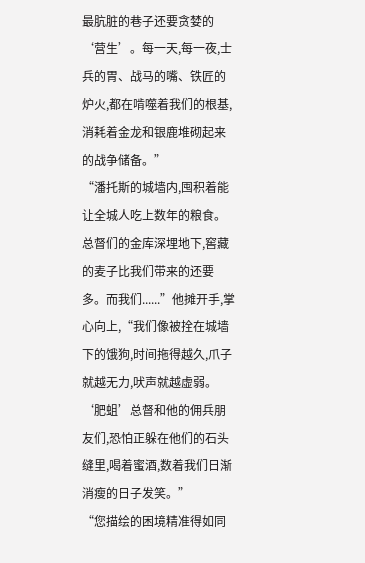最肮脏的巷子还要贪婪的‘营生’。每一天,每一夜,士兵的胃、战马的嘴、铁匠的炉火,都在啃噬着我们的根基,消耗着金龙和银鹿堆砌起来的战争储备。”
“潘托斯的城墙内,囤积着能让全城人吃上数年的粮食。总督们的金库深埋地下,窖藏的麦子比我们带来的还要多。而我们......”他摊开手,掌心向上,“我们像被拴在城墙下的饿狗,时间拖得越久,爪子就越无力,吠声就越虚弱。‘肥蛆’总督和他的佣兵朋友们,恐怕正躲在他们的石头缝里,喝着蜜酒,数着我们日渐消瘦的日子发笑。”
“您描绘的困境精准得如同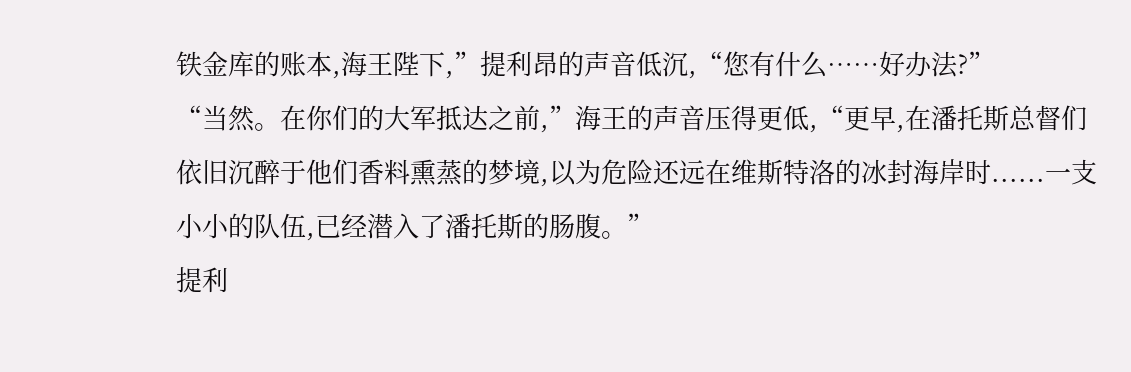铁金库的账本,海王陛下,”提利昂的声音低沉,“您有什么……好办法?”
“当然。在你们的大军抵达之前,”海王的声音压得更低,“更早,在潘托斯总督们依旧沉醉于他们香料熏蒸的梦境,以为危险还远在维斯特洛的冰封海岸时......一支小小的队伍,已经潜入了潘托斯的肠腹。”
提利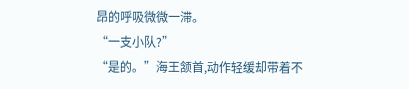昂的呼吸微微一滞。
“一支小队?”
“是的。”海王颔首,动作轻缓却带着不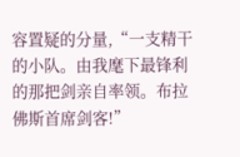容置疑的分量,“一支精干的小队。由我麾下最锋利的那把剑亲自率领。布拉佛斯首席剑客!”